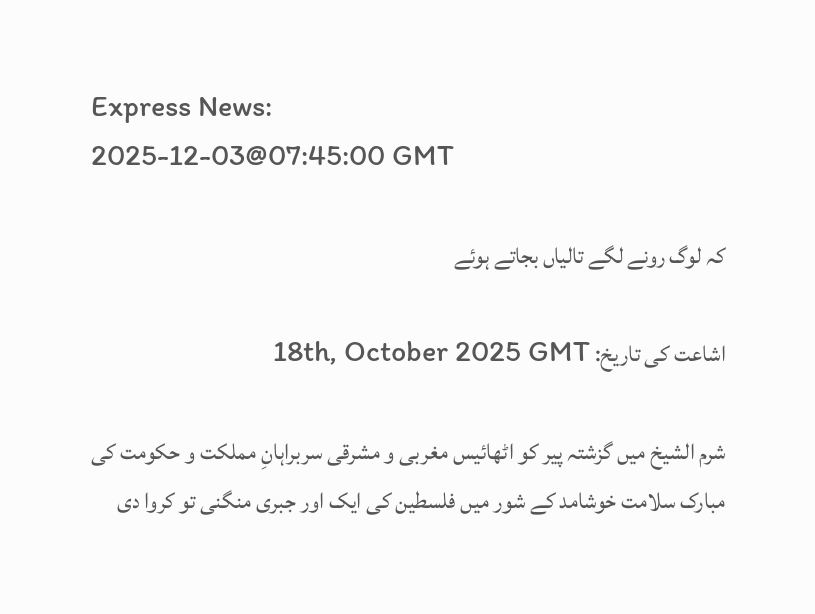Express News:
2025-12-03@07:45:00 GMT

کہ لوگ رونے لگے تالیاں بجاتے ہوئے

اشاعت کی تاریخ: 18th, October 2025 GMT

شرم الشیخ میں گزشتہ پیر کو اٹھائیس مغربی و مشرقی سربراہانِ مملکت و حکومت کی مبارک سلامت خوشامد کے شور میں فلسطین کی ایک اور جبری منگنی تو کروا دی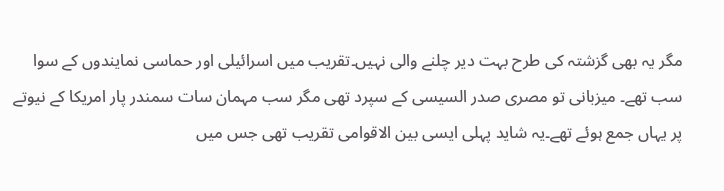مگر یہ بھی گزشتہ کی طرح بہت دیر چلنے والی نہیں۔تقریب میں اسرائیلی اور حماسی نمایندوں کے سوا سب تھے۔ میزبانی تو مصری صدر السیسی کے سپرد تھی مگر سب مہمان سات سمندر پار امریکا کے نیوتے پر یہاں جمع ہوئے تھے۔یہ شاید پہلی ایسی بین الاقوامی تقریب تھی جس میں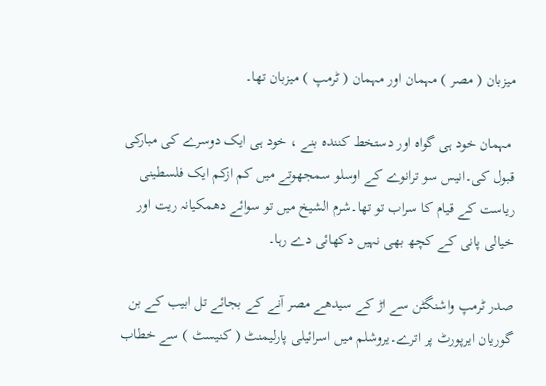میزبان ( مصر ) مہمان اور مہمان ( ٹرمپ ) میزبان تھا۔

 مہمان خود ہی گواہ اور دستخط کنندہ بنے ، خود ہی ایک دوسرے کی مبارکی قبول کی۔انیس سو ترانوے کے اوسلو سمجھوتے میں کم ازکم ایک فلسطینی ریاست کے قیام کا سراب تو تھا۔شرم الشیخ میں تو سوائے دھمکیانہ ریت اور خیالی پانی کے کچھ بھی نہیں دکھائی دے رہا۔

صدر ٹرمپ واشنگٹن سے اڑ کے سیدھے مصر آنے کے بجائے تل ابیب کے بن گوریان ایرپورٹ پر اترے۔یروشلم میں اسرائیلی پارلیمنٹ ( کنیسٹ ) سے خطاب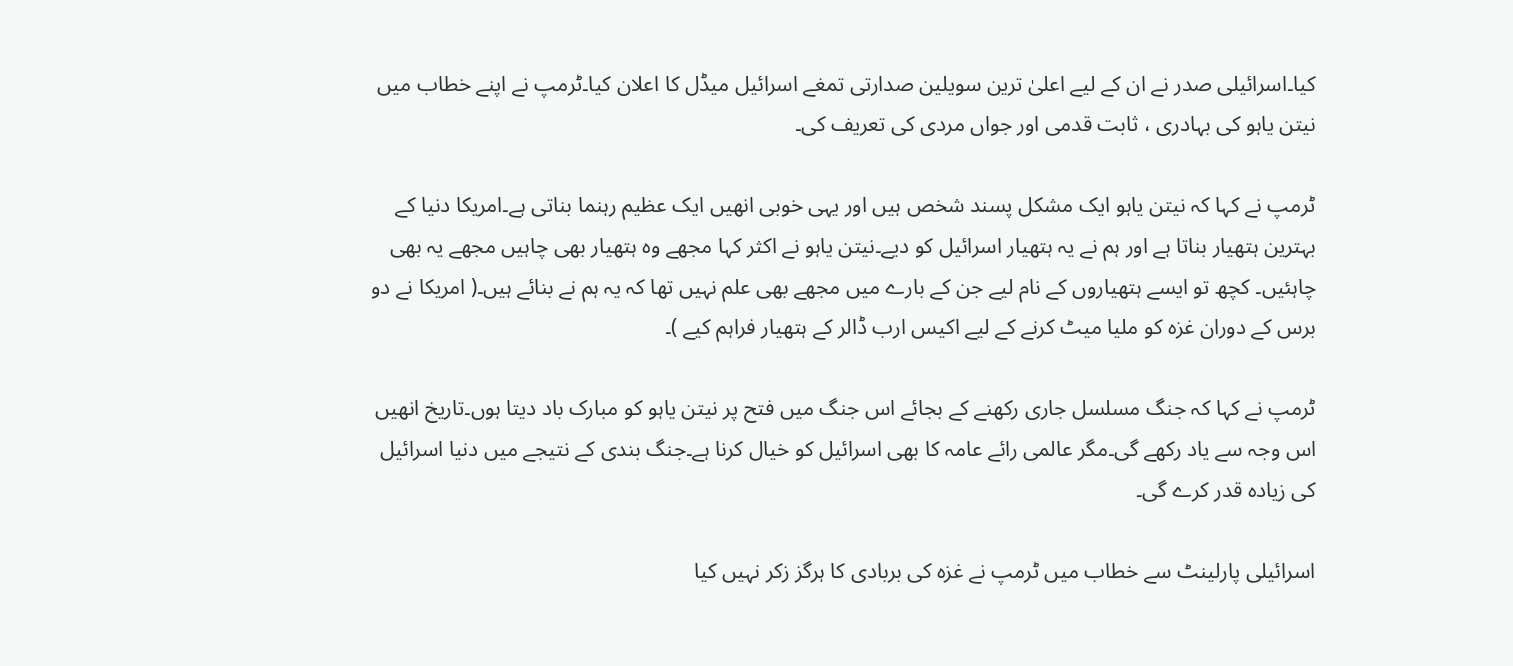کیا۔اسرائیلی صدر نے ان کے لیے اعلیٰ ترین سویلین صدارتی تمغے اسرائیل میڈل کا اعلان کیا۔ٹرمپ نے اپنے خطاب میں نیتن یاہو کی بہادری ، ثابت قدمی اور جواں مردی کی تعریف کی۔

ٹرمپ نے کہا کہ نیتن یاہو ایک مشکل پسند شخص ہیں اور یہی خوبی انھیں ایک عظیم رہنما بناتی ہے۔امریکا دنیا کے بہترین ہتھیار بناتا ہے اور ہم نے یہ ہتھیار اسرائیل کو دیے۔نیتن یاہو نے اکثر کہا مجھے وہ ہتھیار بھی چاہیں مجھے یہ بھی چاہئیں۔ کچھ تو ایسے ہتھیاروں کے نام لیے جن کے بارے میں مجھے بھی علم نہیں تھا کہ یہ ہم نے بنائے ہیں۔( امریکا نے دو برس کے دوران غزہ کو ملیا میٹ کرنے کے لیے اکیس ارب ڈالر کے ہتھیار فراہم کیے )۔

ٹرمپ نے کہا کہ جنگ مسلسل جاری رکھنے کے بجائے اس جنگ میں فتح پر نیتن یاہو کو مبارک باد دیتا ہوں۔تاریخ انھیں اس وجہ سے یاد رکھے گی۔مگر عالمی رائے عامہ کا بھی اسرائیل کو خیال کرنا ہے۔جنگ بندی کے نتیجے میں دنیا اسرائیل کی زیادہ قدر کرے گی۔

اسرائیلی پارلینٹ سے خطاب میں ٹرمپ نے غزہ کی بربادی کا ہرگز زکر نہیں کیا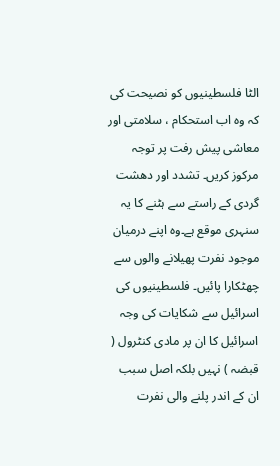الٹا فلسطینیوں کو نصیحت کی کہ وہ اب استحکام ، سلامتی اور معاشی پیش رفت پر توجہ مرکوز کریں۔ تشدد اور دھشت گردی کے راستے سے ہٹنے کا یہ سنہری موقع ہے۔وہ اپنے درمیان موجود نفرت پھیلانے والوں سے چھٹکارا پائیں۔ فلسطینیوں کی اسرائیل سے شکایات کی وجہ اسرائیل کا ان پر مادی کنٹرول ( قبضہ ) نہیں بلکہ اصل سبب ان کے اندر پلنے والی نفرت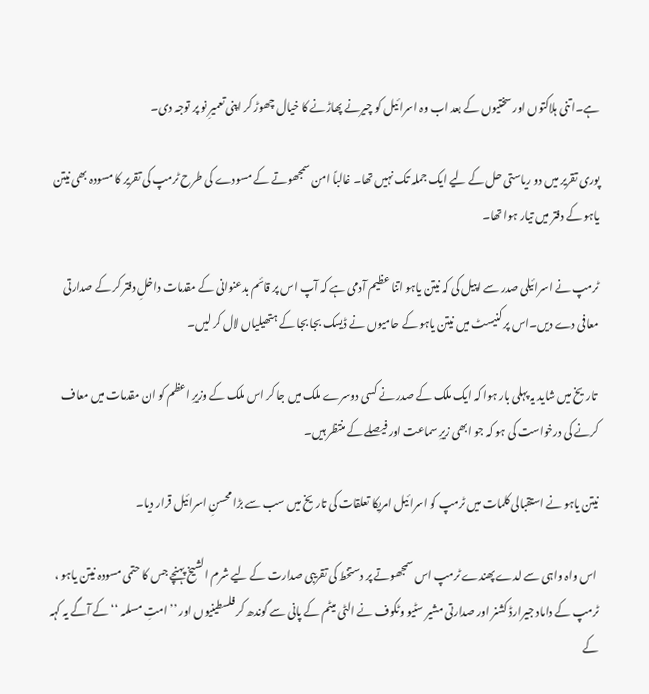ہے۔اتنی ہلاکتوں اور سختیوں کے بعد اب وہ اسرائیل کو چیرنے پھاڑنے کا خیال چھوڑ کر اپنی تعمیرِ نو پر توجہ دی۔

پوری تقریر میں دو ریاستی حل کے لیے ایک جملہ تک نہیں تھا۔ غالباً امن سمجھوتے کے مسودے کی طرح ٹرمپ کی تقریر کا مسودہ بھی نیتن یاہو کے دفتر میں تیار ہوا تھا۔

ٹرمپ نے اسرائیلی صدر سے اپیل کی کہ نیتن یاہو اتنا عظیم آدمی ہے کہ آپ اس پر قائم بدعنوانی کے مقدمات داخلِ دفتر کر کے صدارتی معافی دے دیں۔اس پر کنیسٹ میں نیتن یاہو کے حامیوں نے ڈیسک بجا بجا کے ہتھیلیاں لال کر لیں۔

 تاریخ میں شاید یہ پہلی بار ہوا کہ ایک ملک کے صدر نے کسی دوسرے ملک میں جا کر اس ملک کے وزیرِ اعظم کو ان مقدمات میں معاف کرنے کی درخواست کی ہو کہ جو ابھی زیرِ سماعت اور فیصلے کے منتظر ہیں۔

نیتن یاہو نے استقبالی کلمات میں ٹرمپ کو اسرائیل امریکا تعلقات کی تاریخ میں سب سے بڑا محسنِ اسرائیل قرار دیا۔

 اس واہ واہی سے لدے پھندے ٹرمپ اس سمجھوتے پر دستخط کی تقریبی صدارت کے لیے شرم الشیخ پہنچے جس کا حتمی مسودہ نیتن یاہو ، ٹرمپ کے داماد جیرارڈ کشنر اور صدارتی مشیر سٹیو وٹکوف نے الٹی میٹم کے پانی سے گوندھ کر فلسطینیوں اور ’’ امتِ مسلمہ ‘‘ کے آگے یہ کہہ کے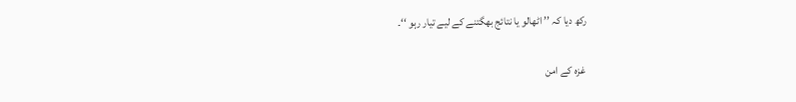رکھ دیا کہ ’’ اٹھالو یا نتائج بھگتنے کے لیے تیار رہو ‘‘۔

 غزہ کے امن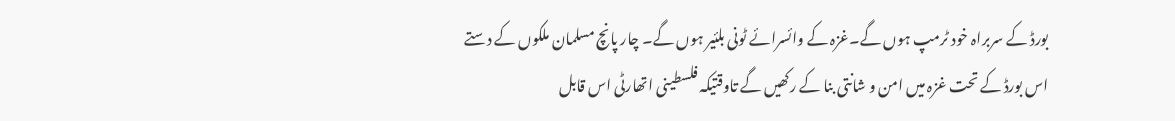بورڈ کے سربراہ خود ٹرمپ ہوں گے۔غزہ کے وائسرائے ٹونی بلئیر ہوں گے۔ چار پانچ مسلمان ملکوں کے دستے اس بورڈ کے تحت غزہ میں امن و شانتی بنا کے رکھیں گے تاوقتیکہ فلسطینی اتھارٹی اس قابل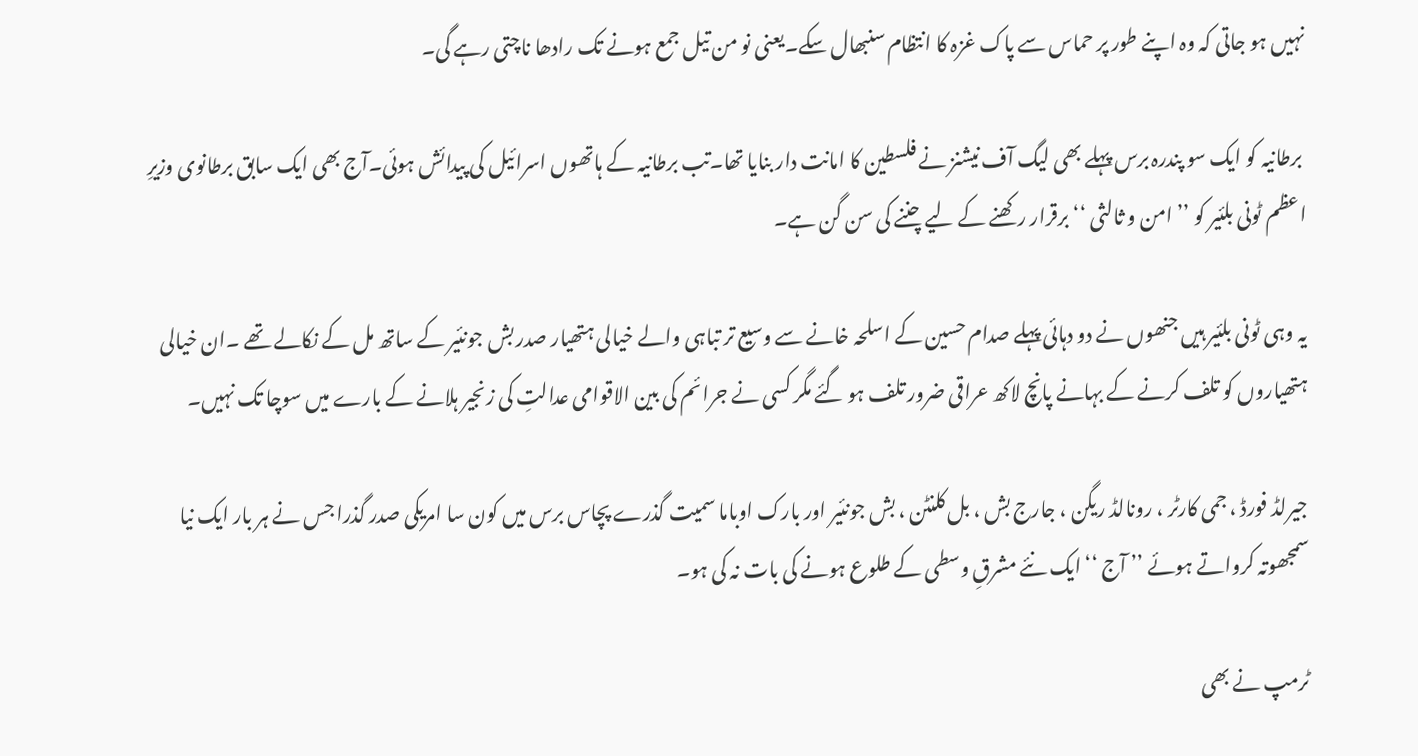نہیں ہو جاتی کہ وہ اپنے طور پر حماس سے پاک غزہ کا انتظام سنبھال سکے۔یعنی نو من تیل جمع ہونے تک رادھا ناچتی رہے گی۔

 برطانیہ کو ایک سو پندرہ برس پہلے بھی لیگ آف نیشنز نے فلسطین کا امانت دار بنایا تھا۔تب برطانیہ کے ہاتھوں اسرائیل کی پیدائش ہوئی۔آج بھی ایک سابق برطانوی وزیرِ اعظم ٹونی بلئیر کو ’’ امن و ثالثی ‘‘ برقرار رکھنے کے لیے چننے کی سن گن ہے۔

یہ وہی ٹونی بلئیر ہیں جنھوں نے دو دہائی پہلے صدام حسین کے اسلحہ خانے سے وسیع تر تباہی والے خیالی ہتھیار صدر بش جونئیر کے ساتھ مل کے نکالے تھے ۔ان خیالی ہتھیاروں کو تلف کرنے کے بہانے پانچ لاکھ عراقی ضرور تلف ہو گئے مگر کسی نے جرائم کی بین الاقوامی عدالتِ کی زنجیر ہلانے کے بارے میں سوچا تک نہیں۔

جیرلڈ فورڈ ، جمی کارٹر ، رونالڈ ریگن ، جارج بش ، بل کلنٹن ، بش جونئیر اور بارک اوباما سمیت گذرے پچاس برس میں کون سا امریکی صدر گذرا جس نے ہر بار ایک نیا سمجھوتہ کرواتے ہوئے ’’ آج ‘‘ ایک نئے مشرقِ وسطی کے طلوع ہونے کی بات نہ کی ہو۔

ٹرمپ نے بھی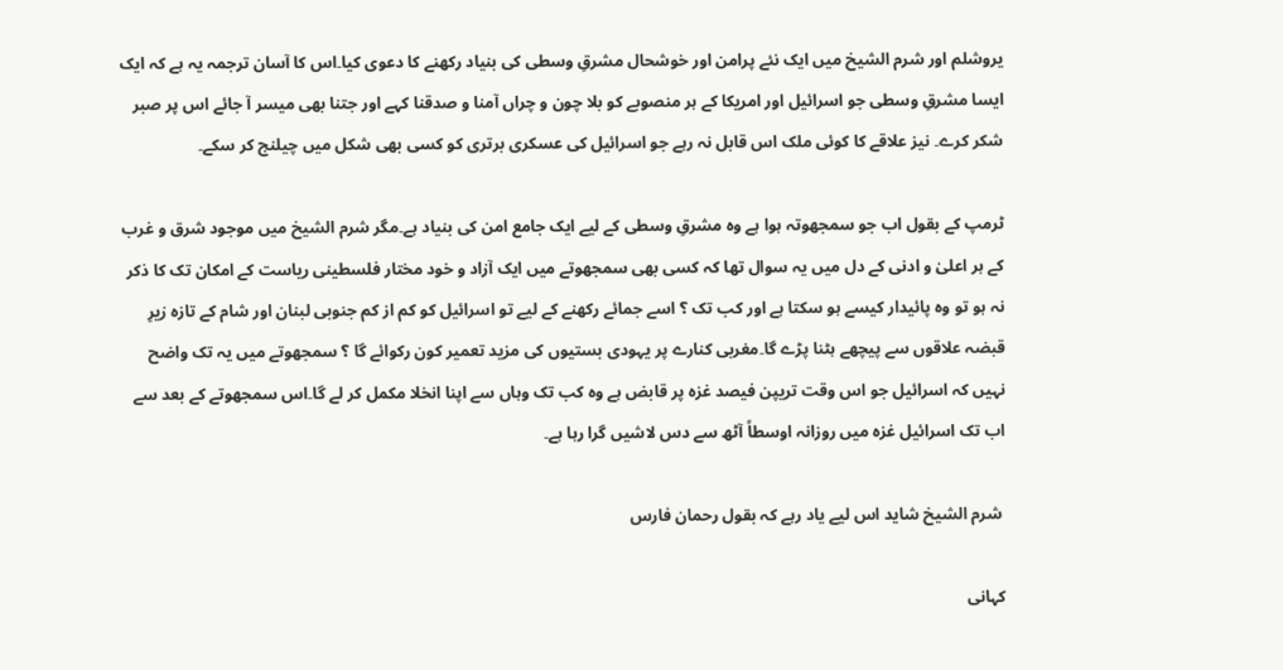یروشلم اور شرم الشیخ میں ایک نئے پرامن اور خوشحال مشرقِ وسطی کی بنیاد رکھنے کا دعوی کیا۔اس کا آسان ترجمہ یہ ہے کہ ایک ایسا مشرقِ وسطی جو اسرائیل اور امریکا کے ہر منصوبے کو بلا چون و چراں آمنا و صدقنا کہے اور جتنا بھی میسر آ جائے اس پر صبر شکر کرے۔ نیز علاقے کا کوئی ملک اس قابل نہ رہے جو اسرائیل کی عسکری برتری کو کسی بھی شکل میں چیلنج کر سکے۔

ٹرمپ کے بقول اب جو سمجھوتہ ہوا ہے وہ مشرقِ وسطی کے لیے ایک جامع امن کی بنیاد ہے۔مگر شرم الشیخ میں موجود شرق و غرب کے ہر اعلیٰ و ادنی کے دل میں یہ سوال تھا کہ کسی بھی سمجھوتے میں ایک آزاد و خود مختار فلسطینی ریاست کے امکان تک کا ذکر نہ ہو تو وہ پائیدار کیسے ہو سکتا ہے اور کب تک ؟ اسے جمائے رکھنے کے لیے تو اسرائیل کو کم از کم جنوبی لبنان اور شام کے تازہ زیرِ قبضہ علاقوں سے پیچھے ہٹنا پڑے گا۔مغربی کنارے پر یہودی بستیوں کی مزید تعمیر کون رکوائے گا ؟ سمجھوتے میں یہ تک واضح نہیں کہ اسرائیل جو اس وقت تریپن فیصد غزہ پر قابض ہے وہ کب تک وہاں سے اپنا انخلا مکمل کر لے گا۔اس سمجھوتے کے بعد سے اب تک اسرائیل غزہ میں روزانہ اوسطاً آٹھ سے دس لاشیں گرا رہا ہے۔

 شرم الشیخ شاید اس لیے یاد رہے کہ بقول رحمان فارس

کہانی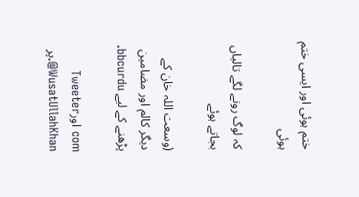ختم ہوئی اور ایسی ختم ہوئی

کہ لوگ رونے لگے تالیاں بجاتے ہوئے

(وسعت اللہ خان کے دیگر کالم اور مضامین پڑھنے کے لیے bbcurdu.

com اورTweeter @WusatUllahKhan.پر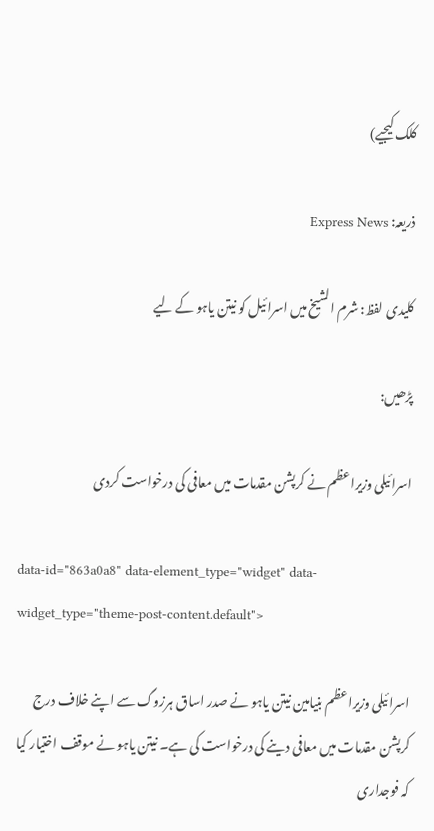کلک کیجیے)

ذریعہ: Express News

کلیدی لفظ: شرم الشیخ میں اسرائیل کو نیتن یاہو کے لیے

پڑھیں:

اسرائیلی وزیراعظم نے کرپشن مقدمات میں معافی کی درخواست کردی

data-id="863a0a8" data-element_type="widget" data-widget_type="theme-post-content.default">

اسرائیلی وزیراعظم بنیامین نیتن یاہو نے صدر اساق ہرزوگ سے اپنے خلاف درج کرپشن مقدمات میں معافی دینے کی درخواست کی ہے۔ نیتن یاہو نے موقف اختیار کیا کہ فوجداری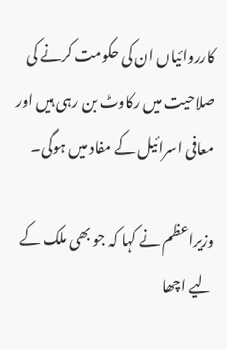کارروائیاں ان کی حکومت کرنے کی صلاحیت میں رکاوٹ بن رہی ہیں اور معافی اسرائیل کے مفاد میں ہوگی۔

وزیراعظم نے کہا کہ جو بھی ملک کے لیے اچھا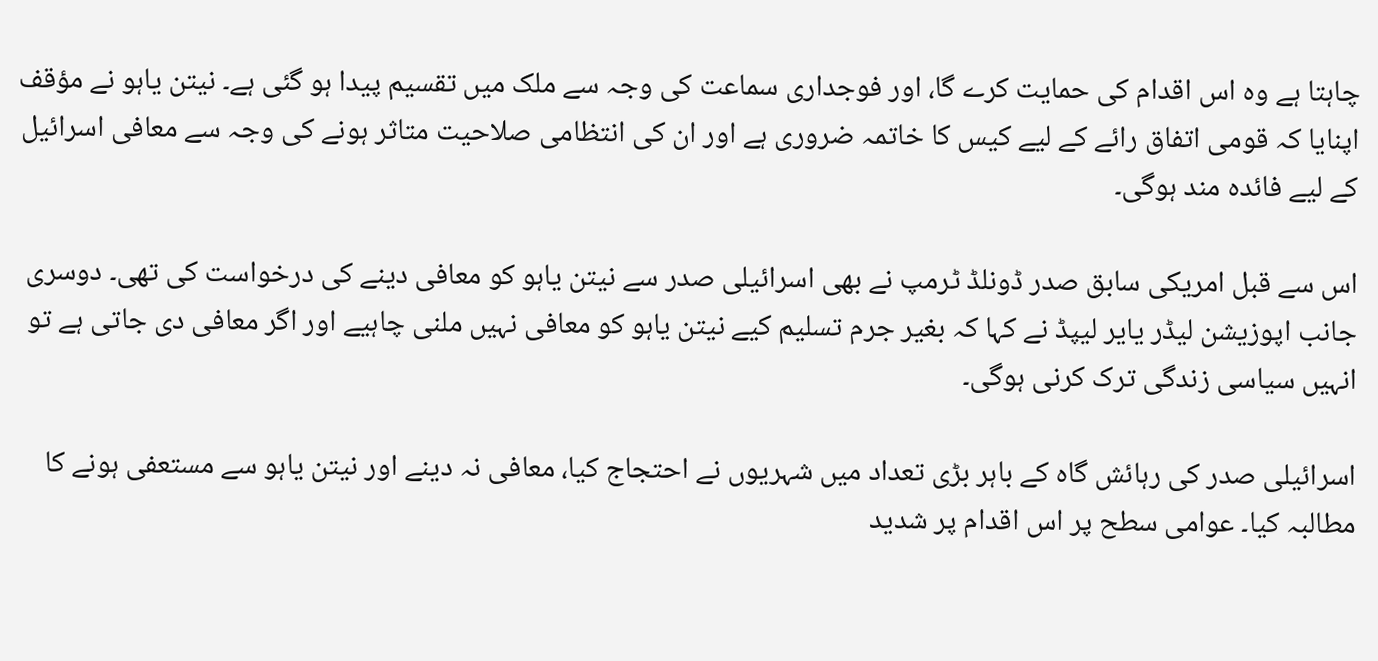چاہتا ہے وہ اس اقدام کی حمایت کرے گا، اور فوجداری سماعت کی وجہ سے ملک میں تقسیم پیدا ہو گئی ہے۔ نیتن یاہو نے مؤقف اپنایا کہ قومی اتفاق رائے کے لیے کیس کا خاتمہ ضروری ہے اور ان کی انتظامی صلاحیت متاثر ہونے کی وجہ سے معافی اسرائیل کے لیے فائدہ مند ہوگی۔

اس سے قبل امریکی سابق صدر ڈونلڈ ٹرمپ نے بھی اسرائیلی صدر سے نیتن یاہو کو معافی دینے کی درخواست کی تھی۔ دوسری جانب اپوزیشن لیڈر یایر لیپڈ نے کہا کہ بغیر جرم تسلیم کیے نیتن یاہو کو معافی نہیں ملنی چاہیے اور اگر معافی دی جاتی ہے تو انہیں سیاسی زندگی ترک کرنی ہوگی۔

اسرائیلی صدر کی رہائش گاہ کے باہر بڑی تعداد میں شہریوں نے احتجاج کیا، معافی نہ دینے اور نیتن یاہو سے مستعفی ہونے کا مطالبہ کیا۔ عوامی سطح پر اس اقدام پر شدید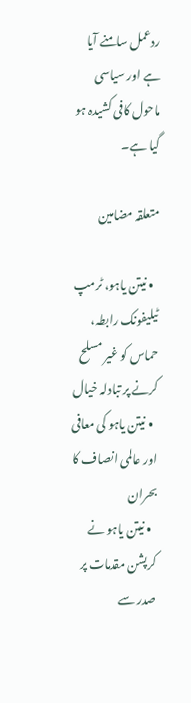ردعمل سامنے آیا ہے اور سیاسی ماحول کافی کشیدہ ہو گیا ہے۔

متعلقہ مضامین

  • نیتن یاہو، ٹرمپ ٹیلیفونک رابطہ، حماس کو غیر مسلح کرنے پر تبادلہ خیال
  • نیتن یاہو کی معافی اور عالمی انصاف کا بحران
  • نیتن یاہو نے کرپشن مقدمات پر صدر سے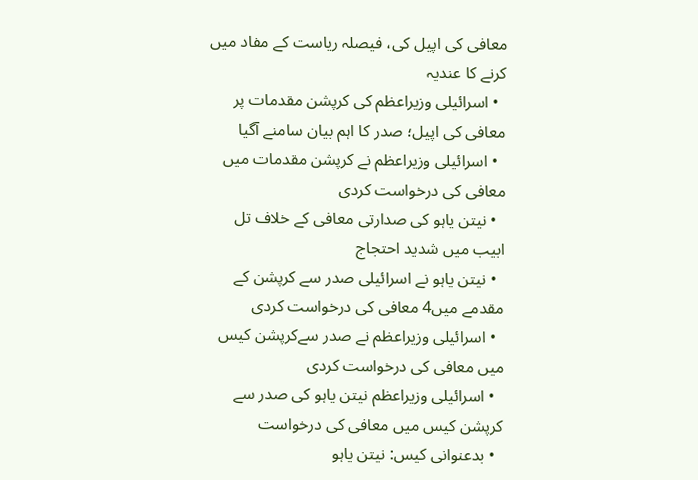معافی کی اپیل کی، فیصلہ ریاست کے مفاد میں کرنے کا عندیہ
  • اسرائیلی وزیراعظم کی کرپشن مقدمات پر معافی کی اپیل؛ صدر کا اہم بیان سامنے آگیا
  • اسرائیلی وزیراعظم نے کرپشن مقدمات میں معافی کی درخواست کردی
  • نیتن یاہو کی صدارتی معافی کے خلاف تل ابیب میں شدید احتجاج
  • نیتن یاہو نے اسرائیلی صدر سے کرپشن کے مقدمے میں4 معافی کی درخواست کردی
  • اسرائیلی وزیراعظم نے صدر سےکرپشن کیس میں معافی کی درخواست کردی
  • اسرائیلی وزیراعظم نیتن یاہو کی صدر سے کرپشن کیس میں معافی کی درخواست
  • بدعنوانی کیس: نیتن یاہو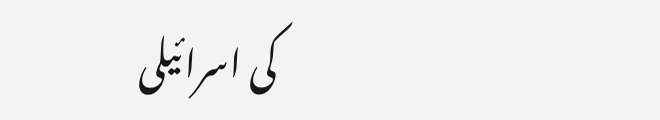کی اسرائیلی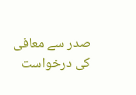صدر سے معافی کی درخواست